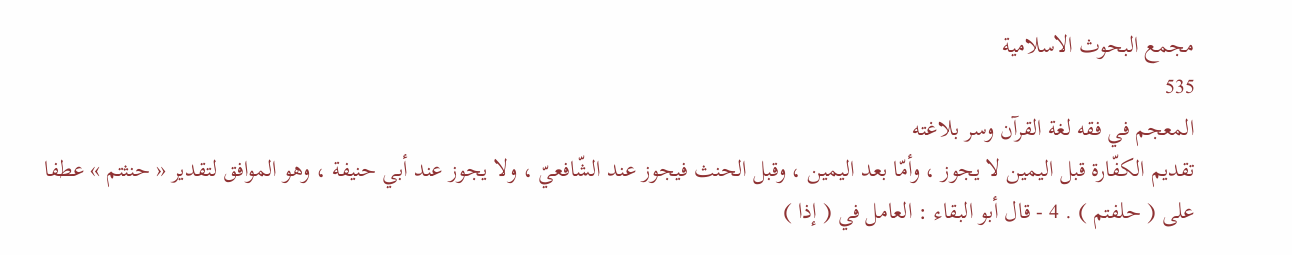مجمع البحوث الاسلامية
535
المعجم في فقه لغة القرآن وسر بلاغته
تقديم الكفّارة قبل اليمين لا يجوز ، وأمّا بعد اليمين ، وقبل الحنث فيجوز عند الشّافعيّ ، ولا يجوز عند أبي حنيفة ، وهو الموافق لتقدير « حنثتم » عطفا على ( حلفتم ) . 4 - قال أبو البقاء : العامل في ( إذا )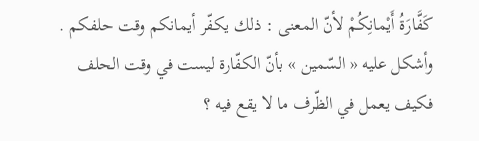كَفَّارَةُ أَيْمانِكُمْ لأنّ المعنى : ذلك يكفّر أيمانكم وقت حلفكم . وأشكل عليه « السّمين » بأنّ الكفّارة ليست في وقت الحلف فكيف يعمل في الظّرف ما لا يقع فيه ؟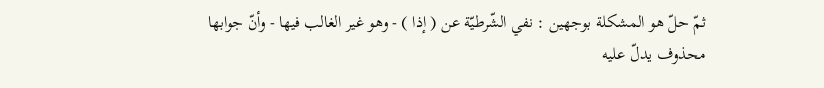ثمّ حلّ هو المشكلة بوجهين : نفي الشّرطيّة عن ( إذا ) - وهو غير الغالب فيها - وأنّ جوابها محذوف يدلّ عليه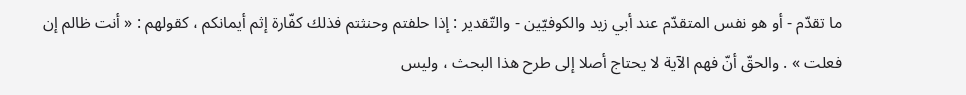ما تقدّم - أو هو نفس المتقدّم عند أبي زيد والكوفيّين - والتّقدير : إذا حلفتم وحنثتم فذلك كفّارة إثم أيمانكم ، كقولهم : « أنت ظالم إن فعلت » . والحقّ أنّ فهم الآية لا يحتاج أصلا إلى طرح هذا البحث ، وليس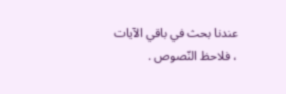عندنا بحث في باقي الآيات ، فلاحظ النّصوص .